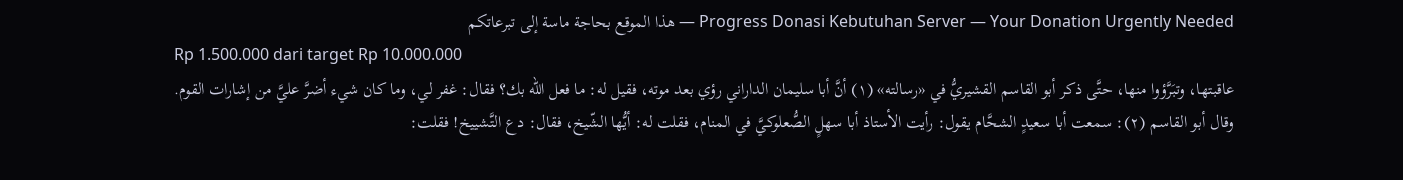Progress Donasi Kebutuhan Server — Your Donation Urgently Needed — هذا الموقع بحاجة ماسة إلى تبرعاتكم
Rp 1.500.000 dari target Rp 10.000.000
عاقبتها، وتبَرَّؤوا منها، حتَّى ذكر أبو القاسم القشيريُّ في «رسالته» (١) أنَّ أبا سليمان الداراني رؤي بعد موته، فقيل له: ما فعل الله بك؟ فقال: غفر لي، وما كان شيء أضرَّ عليَّ من إشارات القوم.
وقال أبو القاسم (٢): سمعت أبا سعيدٍ الشحَّام يقول: رأيت الأستاذ أبا سهلٍ الصُّعلوكيَّ في المنام، فقلت له: أيُّها الشّيخ، فقال: دع التَّشييخ! فقلت: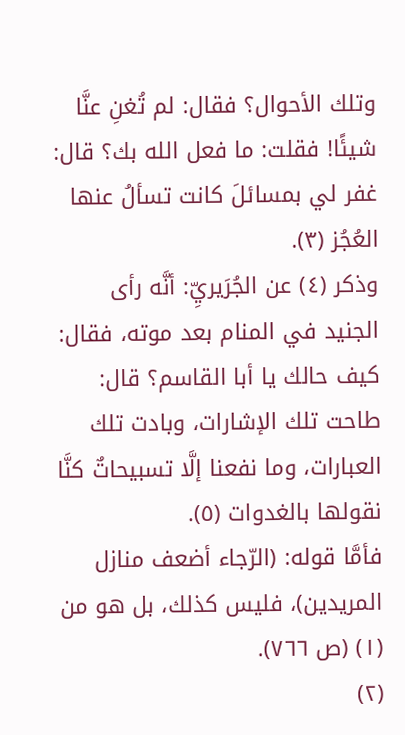وتلك الأحوال؟ فقال: لم تُغنِ عنَّا شيئًا! فقلت: ما فعل الله بك؟ قال: غفر لي بمسائلَ كانت تسألُ عنها العُجُز (٣).
وذكر (٤) عن الجُرَيريِّ: أنَّه رأى الجنيد في المنام بعد موته، فقال: كيف حالك يا أبا القاسم؟ قال: طاحت تلك الإشارات، وبادت تلك العبارات، وما نفعنا إلَّا تسبيحاتٌ كنَّا نقولها بالغدوات (٥).
فأمَّا قوله: (الرّجاء أضعف منازل المريدين)، فليس كذلك، بل هو من
(١) (ص ٧٦٦).
(٢)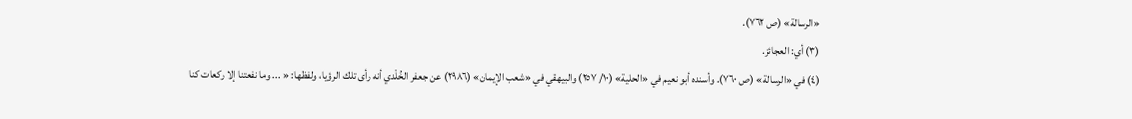«الرسالة» (ص ٧٦٢).
(٣) أي: العجائز.
(٤) في «الرسالة» (ص ٧٦٠). وأسنده أبو نعيم في «الحلية» (١٠/ ٢٥٧) والبيهقي في «شعب الإيمان» (٢٩٨٦) عن جعفر الخُلْدي أنه رأى تلك الرؤيا، ولفظها: « ... وما نفعتنا إلا ركعات كنا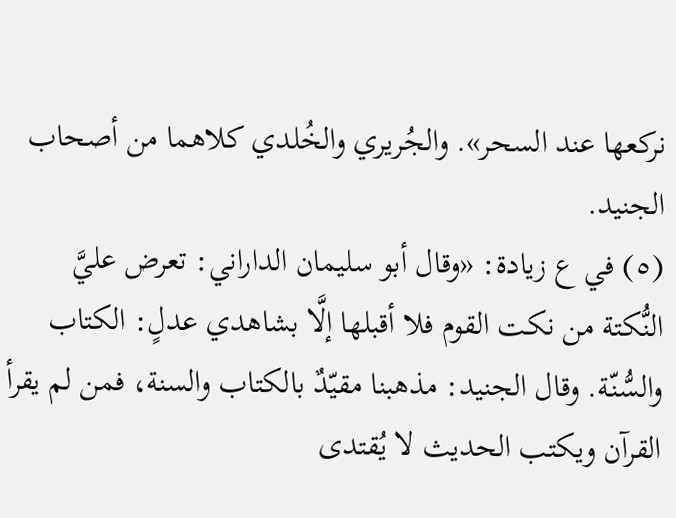نركعها عند السحر». والجُريري والخُلدي كلاهما من أصحاب الجنيد.
(٥) في ع زيادة: «وقال أبو سليمان الداراني: تعرض عليَّ النُّكتة من نكت القوم فلا أقبلها إلَّا بشاهدي عدلٍ: الكتاب والسُّنّة. وقال الجنيد: مذهبنا مقيّدٌ بالكتاب والسنة، فمن لم يقرأ القرآن ويكتب الحديث لا يُقتدى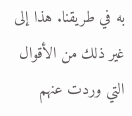به في طريقنا. هذا إلى غير ذلك من الأقوال التي وردت عنهم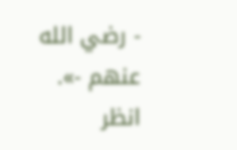- رضي الله عنهم -». انظر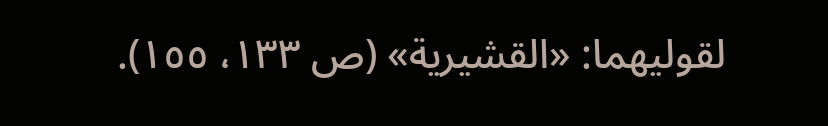لقوليهما: «القشيرية» (ص ١٣٣، ١٥٥).